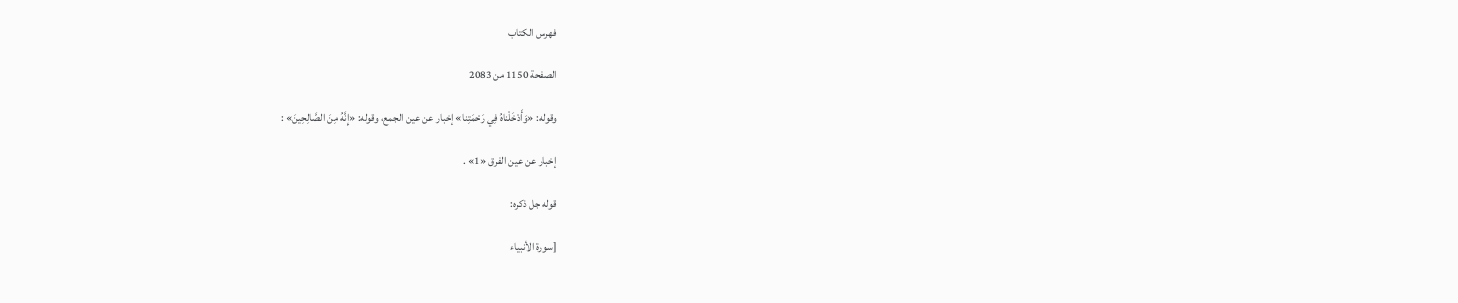فهرس الكتاب

الصفحة 1150 من 2083

وقوله: «وَأَدْخَلْناهُ فِي رَحْمَتِنا» إخبار عن عين الجمع، وقوله: «إِنَّهُ مِنَ الصَّالِحِينَ» :

إخبار عن عين الفرق «1» .

قوله جل ذكره:

[سورة الأنبياء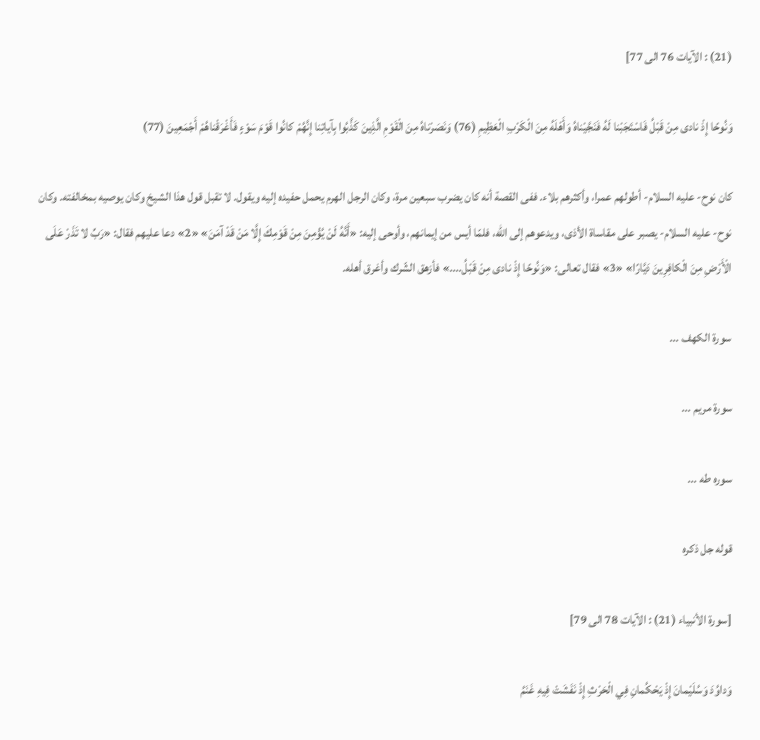(21) : الآيات 76 الى 77]

وَنُوحًا إِذْ نادى مِنْ قَبْلُ فَاسْتَجَبْنا لَهُ فَنَجَّيْناهُ وَأَهْلَهُ مِنَ الْكَرْبِ الْعَظِيمِ (76) وَنَصَرْناهُ مِنَ الْقَوْمِ الَّذِينَ كَذَّبُوا بِآياتِنا إِنَّهُمْ كانُوا قَوْمَ سَوْءٍ فَأَغْرَقْناهُمْ أَجْمَعِينَ (77)

كان نوح- عليه السلام- أطولهم عمرا، وأكثرهم بلاء. ففى القصة أنه كان يضرب سبعين مرة، وكان الرجل الهرم يحمل حفيده إليه ويقول. لا تقبل قول هذا الشيخ وكان يوصيه بمخالفته. وكان نوح- عليه السلام- يصبر على مقاساة الأذى، ويدعوهم إلى الله، فلمّا أيس من إيمانهم، وأوحى إليه: «أَنَّهُ لَنْ يُؤْمِنَ مِنْ قَوْمِكَ إِلَّا مَنْ قَدْ آمَنَ» «2» دعا عليهم فقال: «رَبِّ لا تَذَرْ عَلَى الْأَرْضِ مِنَ الْكافِرِينَ دَيَّارًا» «3» فقال تعالى: «وَنُوحًا إِذْ نادى مِنْ قَبْلُ....» فأزهق الشّرك وأغرق أهله.

سورة الكهف ...

سورة مريم ...

سوره طه ...

قوله جل ذكره

[سورة الأنبياء (21) : الآيات 78 الى 79]

وَداوُدَ وَسُلَيْمانَ إِذْ يَحْكُمانِ فِي الْحَرْثِ إِذْ نَفَشَتْ فِيهِ غَنَمُ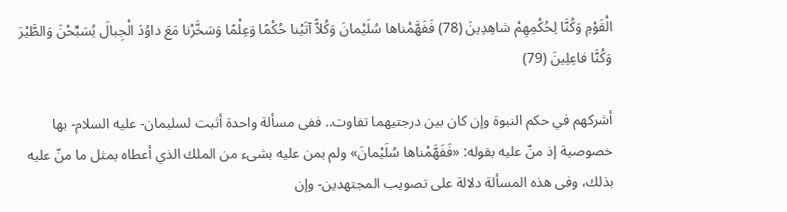الْقَوْمِ وَكُنَّا لِحُكْمِهِمْ شاهِدِينَ (78) فَفَهَّمْناها سُلَيْمانَ وَكُلاًّ آتَيْنا حُكْمًا وَعِلْمًا وَسَخَّرْنا مَعَ داوُدَ الْجِبالَ يُسَبِّحْنَ وَالطَّيْرَ وَكُنَّا فاعِلِينَ (79)

أشركهم في حكم النبوة وإن كان بين درجتيهما تفاوت.. ففى مسألة واحدة أثبت لسليمان- عليه السلام- بها خصوصية إذ منّ عليه بقوله: «فَفَهَّمْناها سُلَيْمانَ» ولم بمن عليه بشىء من الملك الذي أعطاه بمثل ما منّ عليه بذلك، وفى هذه المسألة دلالة على تصويب المجتهدين- وإن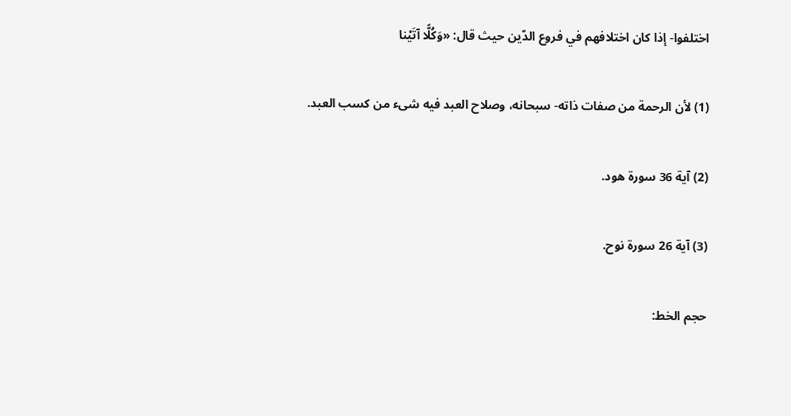اختلفوا- إذا كان اختلافهم في فروع الدّين حيث قال: «وَكُلًّا آتَيْنا

(1) لأن الرحمة من صفات ذاته- سبحانه، وصلاح العبد فيه شىء من كسب العبد.

(2) آية 36 سورة هود.

(3) آية 26 سورة نوح.

حجم الخط: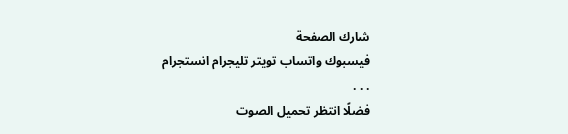شارك الصفحة
فيسبوك واتساب تويتر تليجرام انستجرام
. . .
فضلًا انتظر تحميل الصوت